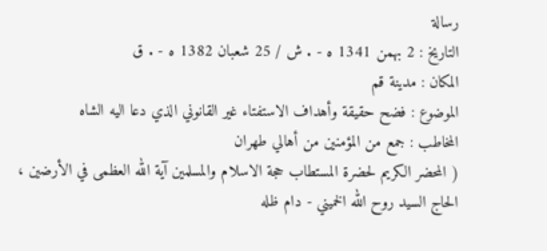رسالة
التاريخ : 2 بهمن 1341 ه - . ش / 25 شعبان 1382 ه - . ق
المكان : مدينة قم
الموضوع : فضح حقيقة وأهداف الاستفتاء غير القانوني الذي دعا اليه الشاه
المخاطب : جمع من المؤمنين من أهالي طهران
( المحضر الكريم لحضرة المستطاب حجة الاسلام والمسلمين آية الله العظمى في الأرضين ، الحاج السيد روح الله الخميني - دام ظله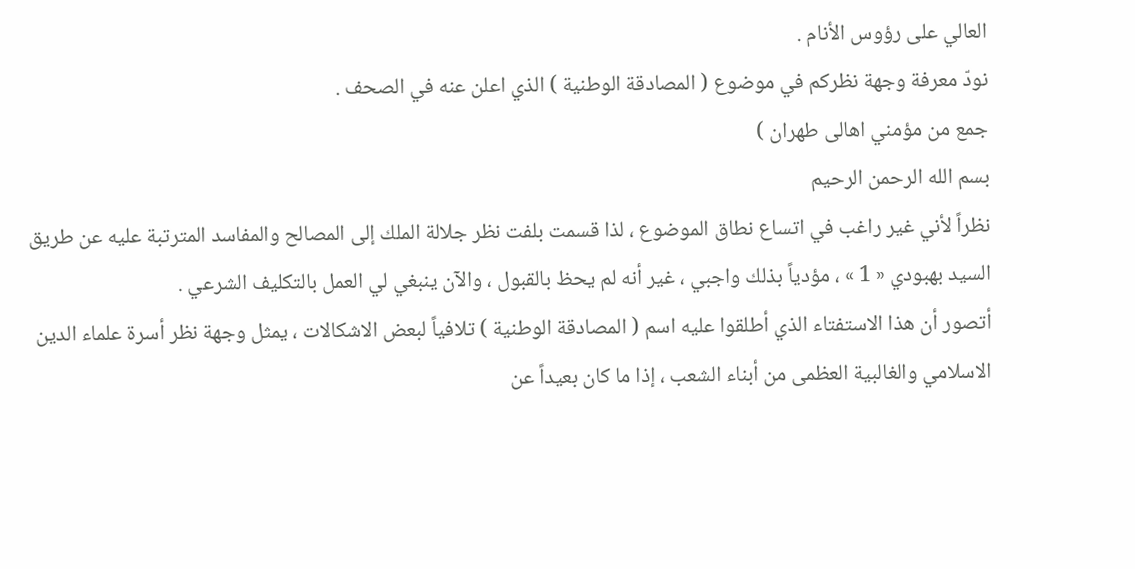العالي على رؤوس الأنام .
نودّ معرفة وجهة نظركم في موضوع ( المصادقة الوطنية ) الذي اعلن عنه في الصحف .
جمع من مؤمني اهالى طهران )
بسم الله الرحمن الرحيم
نظراً لأني غير راغب في اتساع نطاق الموضوع ، لذا قسمت بلفت نظر جلالة الملك إلى المصالح والمفاسد المترتبة عليه عن طريق السيد بهبودي « 1 » ، مؤدياً بذلك واجبي ، غير أنه لم يحظ بالقبول ، والآن ينبغي لي العمل بالتكليف الشرعي .
أتصور أن هذا الاستفتاء الذي أطلقوا عليه اسم ( المصادقة الوطنية ) تلافياً لبعض الاشكالات ، يمثل وجهة نظر أسرة علماء الدين الاسلامي والغالبية العظمى من أبناء الشعب ، إذا ما كان بعيداً عن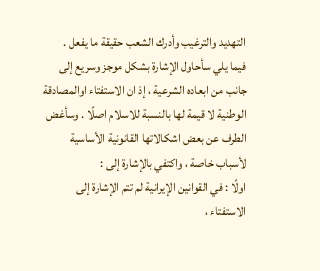التهديد والترغيب وأدرك الشعب حقيقة ما يفعل .
فيما يلي سأحاول الإشارة بشكل موجز وسريع إلى جانب من ابعاده الشرعية ، إذ ان الاستفتاء اوالمصادقة الوطنية لا قيمة لها بالنسبة للاسلام اصلًا . وسأغض الطرف عن بعض اشكالاتها القانونية الأساسية لأسباب خاصة ، واكتفي بالإشارة إلى :
اولًا : في القوانين الإيرانية لم تتم الإشارة إلى الاستفتاء ،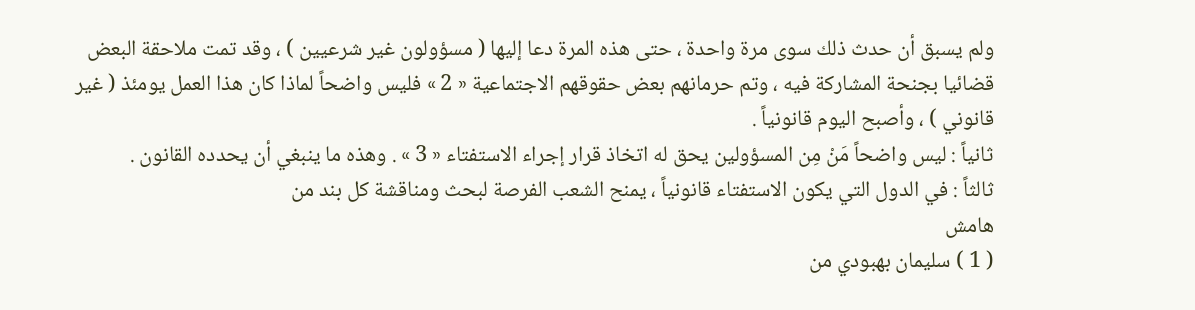ولم يسبق أن حدث ذلك سوى مرة واحدة ، حتى هذه المرة دعا إليها ( مسؤولون غير شرعيين ) ، وقد تمت ملاحقة البعض قضائيا بجنحة المشاركة فيه ، وتم حرمانهم بعض حقوقهم الاجتماعية « 2 » فليس واضحاً لماذا كان هذا العمل يومئذ ( غير قانوني ) ، وأصبح اليوم قانونياً .
ثانياً : ليس واضحاً مَنْ مِن المسؤولين يحق له اتخاذ قرار إجراء الاستفتاء « 3 » . وهذه ما ينبغي أن يحدده القانون .
ثالثاً : في الدول التي يكون الاستفتاء قانونياً ، يمنح الشعب الفرصة لبحث ومناقشة كل بند من
هامش
( 1 ) سليمان بهبودي من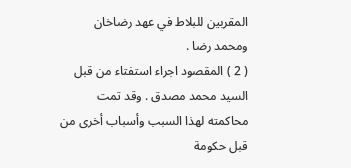المقربين للبلاط في عهد رضاخان ومحمد رضا .
( 2 ) المقصود اجراء استفتاء من قبل السيد محمد مصدق . وقد تمت محاكمته لهذا السبب وأسباب أخرى من قبل حكومة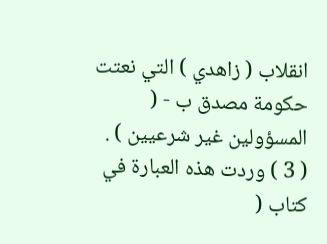انقلاب ( زاهدي ) التي نعتت حكومة مصدق ب - ( المسؤولين غير شرعيين ) .
( 3 ) وردت هذه العبارة في كتاب (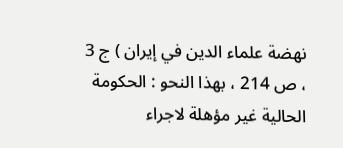نهضة علماء الدين في إيران ) ج 3 ، ص 214 ، بهذا النحو : الحكومة الحالية غير مؤهلة لاجراء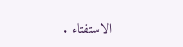الاستفتاء .